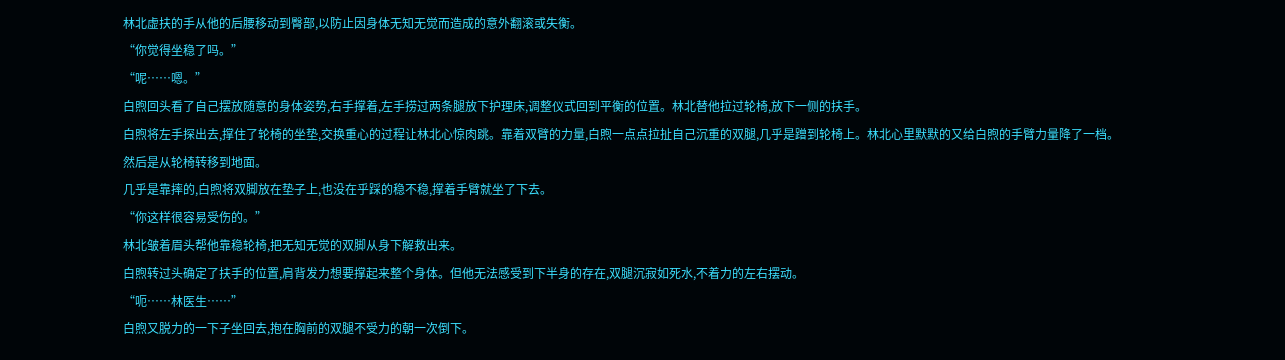林北虚扶的手从他的后腰移动到臀部,以防止因身体无知无觉而造成的意外翻滚或失衡。
“你觉得坐稳了吗。”
“呢……嗯。”
白煦回头看了自己摆放随意的身体姿势,右手撑着,左手捞过两条腿放下护理床,调整仪式回到平衡的位置。林北替他拉过轮椅,放下一侧的扶手。
白煦将左手探出去,撑住了轮椅的坐垫,交换重心的过程让林北心惊肉跳。靠着双臂的力量,白煦一点点拉扯自己沉重的双腿,几乎是蹭到轮椅上。林北心里默默的又给白煦的手臂力量降了一档。
然后是从轮椅转移到地面。
几乎是靠摔的,白煦将双脚放在垫子上,也没在乎踩的稳不稳,撑着手臂就坐了下去。
“你这样很容易受伤的。”
林北皱着眉头帮他靠稳轮椅,把无知无觉的双脚从身下解救出来。
白煦转过头确定了扶手的位置,肩背发力想要撑起来整个身体。但他无法感受到下半身的存在,双腿沉寂如死水,不着力的左右摆动。
“呃……林医生……”
白煦又脱力的一下子坐回去,抱在胸前的双腿不受力的朝一次倒下。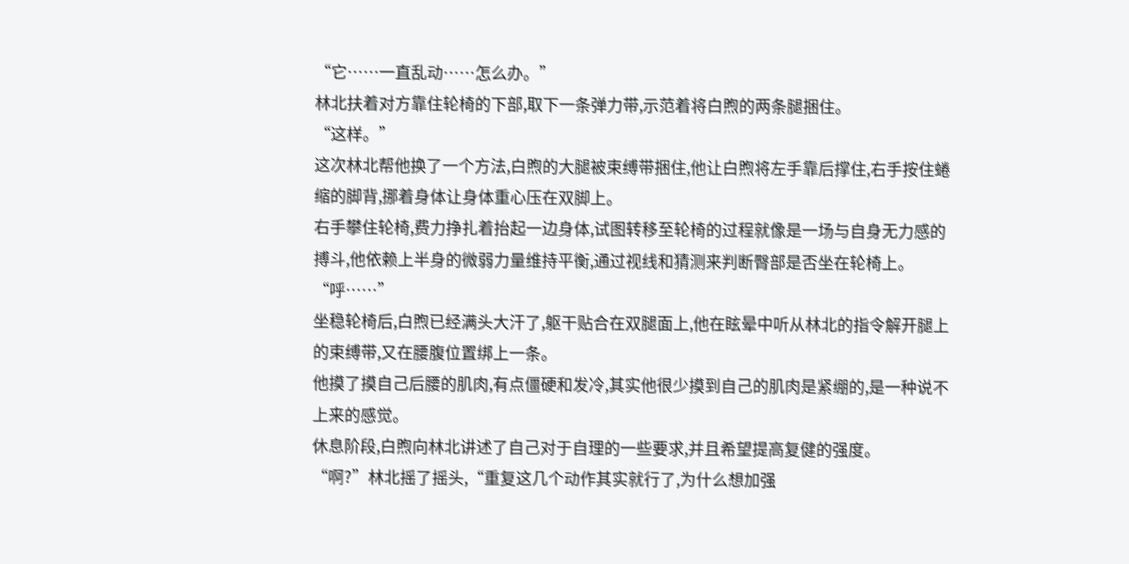“它……一直乱动……怎么办。”
林北扶着对方靠住轮椅的下部,取下一条弹力带,示范着将白煦的两条腿捆住。
“这样。”
这次林北帮他换了一个方法,白煦的大腿被束缚带捆住,他让白煦将左手靠后撑住,右手按住蜷缩的脚背,挪着身体让身体重心压在双脚上。
右手攀住轮椅,费力挣扎着抬起一边身体,试图转移至轮椅的过程就像是一场与自身无力感的搏斗,他依赖上半身的微弱力量维持平衡,通过视线和猜测来判断臀部是否坐在轮椅上。
“呼……”
坐稳轮椅后,白煦已经满头大汗了,躯干贴合在双腿面上,他在眩晕中听从林北的指令解开腿上的束缚带,又在腰腹位置绑上一条。
他摸了摸自己后腰的肌肉,有点僵硬和发冷,其实他很少摸到自己的肌肉是紧绷的,是一种说不上来的感觉。
休息阶段,白煦向林北讲述了自己对于自理的一些要求,并且希望提高复健的强度。
“啊?”林北摇了摇头,“重复这几个动作其实就行了,为什么想加强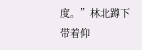度。”林北蹲下带着仰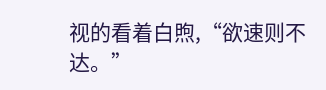视的看着白煦,“欲速则不达。”